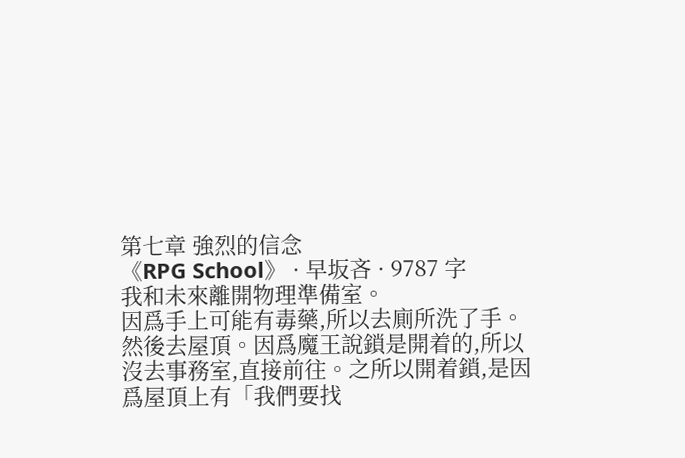第七章 強烈的信念
《RPG School》 · 早坂吝 · 9787 字
我和未來離開物理準備室。
因爲手上可能有毒藥,所以去廁所洗了手。
然後去屋頂。因爲魔王說鎖是開着的,所以沒去事務室,直接前往。之所以開着鎖,是因爲屋頂上有「我們要找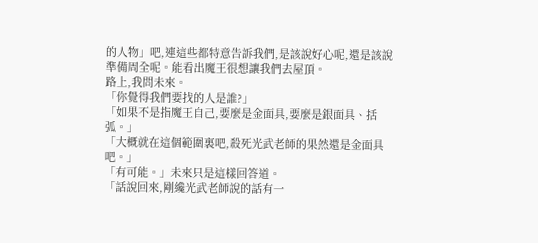的人物」吧,連這些都特意告訴我們,是該說好心呢,還是該說準備周全呢。能看出魔王很想讓我們去屋頂。
路上,我問未來。
「你覺得我們要找的人是誰?」
「如果不是指魔王自己,要麼是金面具,要麼是銀面具、括弧。」
「大概就在這個範圍裏吧,殺死光武老師的果然還是金面具吧。」
「有可能。」未來只是這樣回答道。
「話說回來,剛纔光武老師說的話有一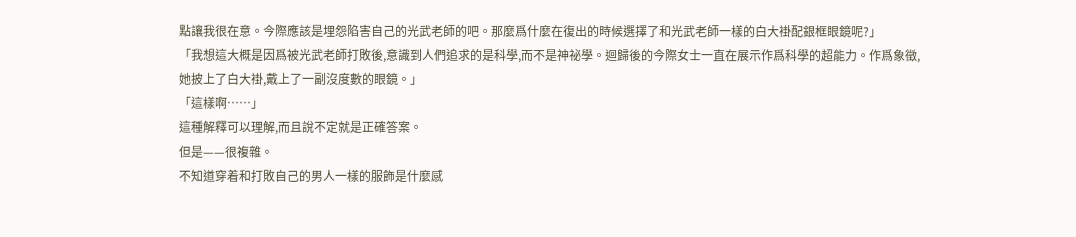點讓我很在意。今際應該是埋怨陷害自己的光武老師的吧。那麼爲什麼在復出的時候選擇了和光武老師一樣的白大褂配銀框眼鏡呢?」
「我想這大概是因爲被光武老師打敗後,意識到人們追求的是科學,而不是神祕學。迴歸後的今際女士一直在展示作爲科學的超能力。作爲象徵,她披上了白大褂,戴上了一副沒度數的眼鏡。」
「這樣啊……」
這種解釋可以理解,而且說不定就是正確答案。
但是——很複雜。
不知道穿着和打敗自己的男人一樣的服飾是什麼感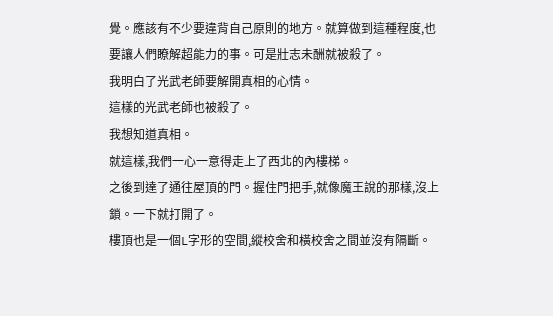覺。應該有不少要違背自己原則的地方。就算做到這種程度,也要讓人們瞭解超能力的事。可是壯志未酬就被殺了。
我明白了光武老師要解開真相的心情。
這樣的光武老師也被殺了。
我想知道真相。
就這樣,我們一心一意得走上了西北的內樓梯。
之後到達了通往屋頂的門。握住門把手,就像魔王說的那樣,沒上鎖。一下就打開了。
樓頂也是一個L字形的空間,縱校舍和橫校舍之間並沒有隔斷。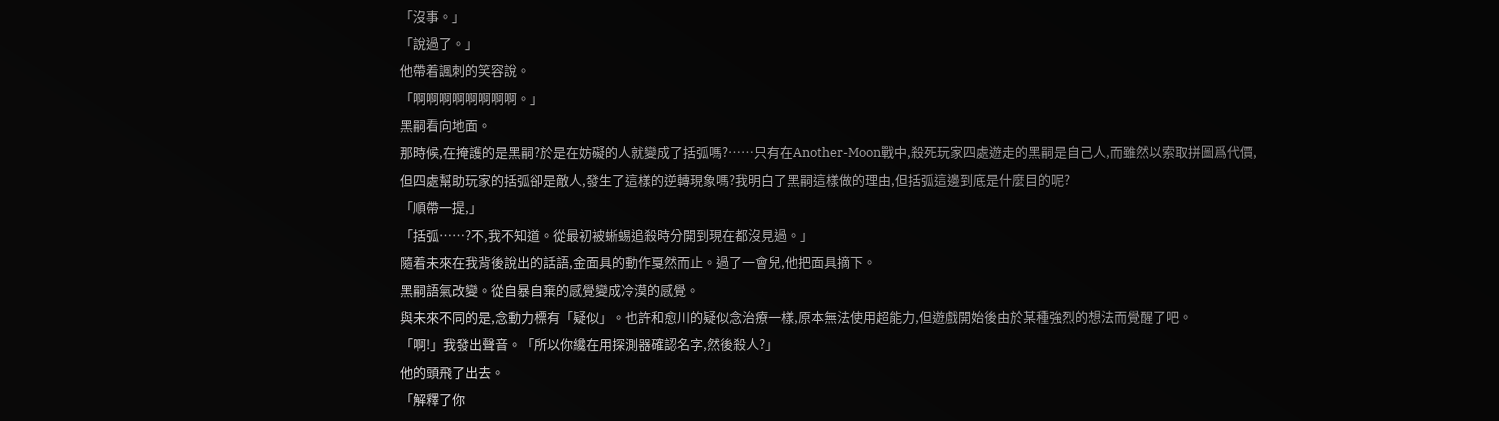「沒事。」
「說過了。」
他帶着諷刺的笑容說。
「啊啊啊啊啊啊啊啊。」
黑嗣看向地面。
那時候,在掩護的是黑嗣?於是在妨礙的人就變成了括弧嗎?……只有在Another-Moon戰中,殺死玩家四處遊走的黑嗣是自己人,而雖然以索取拼圖爲代價,但四處幫助玩家的括弧卻是敵人,發生了這樣的逆轉現象嗎?我明白了黑嗣這樣做的理由,但括弧這邊到底是什麼目的呢?
「順帶一提,」
「括弧……?不,我不知道。從最初被蜥蜴追殺時分開到現在都沒見過。」
隨着未來在我背後說出的話語,金面具的動作戛然而止。過了一會兒,他把面具摘下。
黑嗣語氣改變。從自暴自棄的感覺變成冷漠的感覺。
與未來不同的是,念動力標有「疑似」。也許和愈川的疑似念治療一樣,原本無法使用超能力,但遊戲開始後由於某種強烈的想法而覺醒了吧。
「啊!」我發出聲音。「所以你纔在用探測器確認名字,然後殺人?」
他的頭飛了出去。
「解釋了你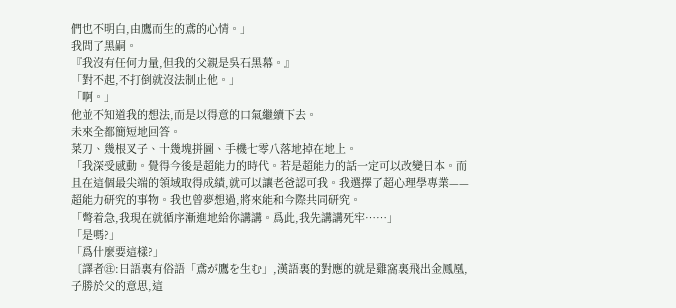們也不明白,由鷹而生的鳶的心情。」
我問了黑嗣。
『我沒有任何力量,但我的父親是吳石黑幕。』
「對不起,不打倒就沒法制止他。」
「啊。」
他並不知道我的想法,而是以得意的口氣繼續下去。
未來全都簡短地回答。
菜刀、幾根叉子、十幾塊拼圖、手機七零八落地掉在地上。
「我深受感動。覺得今後是超能力的時代。若是超能力的話一定可以改變日本。而且在這個最尖端的領域取得成績,就可以讓老爸認可我。我選擇了超心理學專業——超能力研究的事物。我也曾夢想過,將來能和今際共同研究。
「彆着急,我現在就循序漸進地給你講講。爲此,我先講講死牢……」
「是嗎?」
「爲什麼要這樣?」
〔譯者㊟:日語裏有俗語「鳶が鷹を生む」,漢語裏的對應的就是雞窩裏飛出金鳳凰,子勝於父的意思,這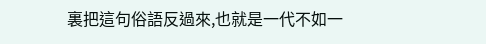裏把這句俗語反過來,也就是一代不如一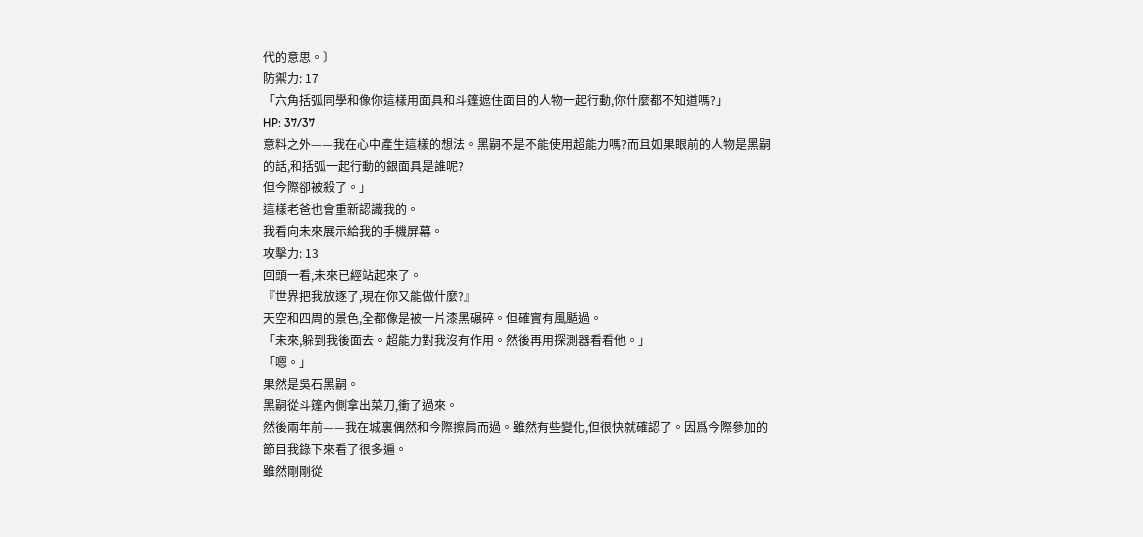代的意思。〕
防禦力: 17
「六角括弧同學和像你這樣用面具和斗篷遮住面目的人物一起行動,你什麼都不知道嗎?」
HP: 37/37
意料之外——我在心中產生這樣的想法。黑嗣不是不能使用超能力嗎?而且如果眼前的人物是黑嗣的話,和括弧一起行動的銀面具是誰呢?
但今際卻被殺了。」
這樣老爸也會重新認識我的。
我看向未來展示給我的手機屏幕。
攻擊力: 13
回頭一看,未來已經站起來了。
『世界把我放逐了,現在你又能做什麼?』
天空和四周的景色,全都像是被一片漆黑碾碎。但確實有風颳過。
「未來,躲到我後面去。超能力對我沒有作用。然後再用探測器看看他。」
「嗯。」
果然是吳石黑嗣。
黑嗣從斗篷內側拿出菜刀,衝了過來。
然後兩年前——我在城裏偶然和今際擦肩而過。雖然有些變化,但很快就確認了。因爲今際參加的節目我錄下來看了很多遍。
雖然剛剛從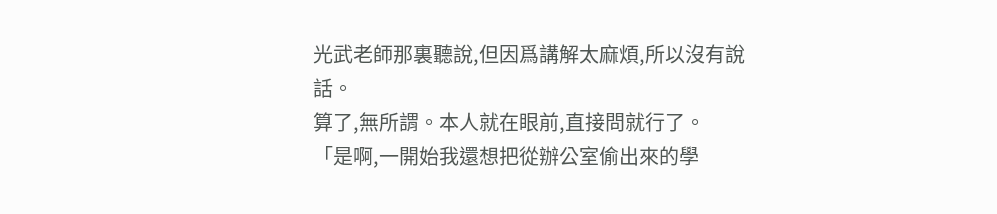光武老師那裏聽說,但因爲講解太麻煩,所以沒有說話。
算了,無所謂。本人就在眼前,直接問就行了。
「是啊,一開始我還想把從辦公室偷出來的學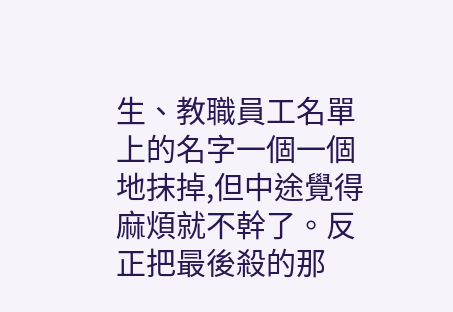生、教職員工名單上的名字一個一個地抹掉,但中途覺得麻煩就不幹了。反正把最後殺的那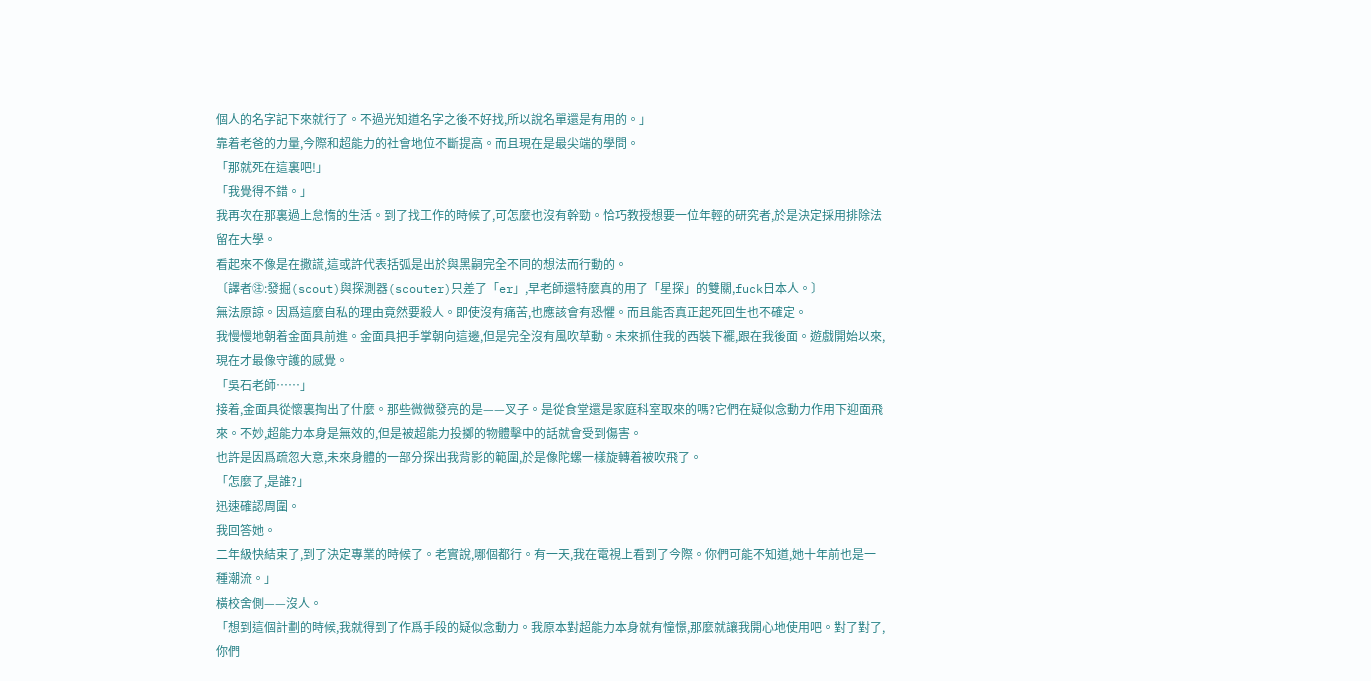個人的名字記下來就行了。不過光知道名字之後不好找,所以說名單還是有用的。」
靠着老爸的力量,今際和超能力的社會地位不斷提高。而且現在是最尖端的學問。
「那就死在這裏吧!」
「我覺得不錯。」
我再次在那裏過上怠惰的生活。到了找工作的時候了,可怎麼也沒有幹勁。恰巧教授想要一位年輕的研究者,於是決定採用排除法留在大學。
看起來不像是在撒謊,這或許代表括弧是出於與黑嗣完全不同的想法而行動的。
〔譯者㊟:發掘(scout)與探測器(scouter)只差了「er」,早老師還特麼真的用了「星探」的雙關,fuck日本人。〕
無法原諒。因爲這麼自私的理由竟然要殺人。即使沒有痛苦,也應該會有恐懼。而且能否真正起死回生也不確定。
我慢慢地朝着金面具前進。金面具把手掌朝向這邊,但是完全沒有風吹草動。未來抓住我的西裝下襬,跟在我後面。遊戲開始以來,現在才最像守護的感覺。
「吳石老師……」
接着,金面具從懷裏掏出了什麼。那些微微發亮的是——叉子。是從食堂還是家庭科室取來的嗎?它們在疑似念動力作用下迎面飛來。不妙,超能力本身是無效的,但是被超能力投擲的物體擊中的話就會受到傷害。
也許是因爲疏忽大意,未來身體的一部分探出我背影的範圍,於是像陀螺一樣旋轉着被吹飛了。
「怎麼了,是誰?」
迅速確認周圍。
我回答她。
二年級快結束了,到了決定專業的時候了。老實說,哪個都行。有一天,我在電視上看到了今際。你們可能不知道,她十年前也是一種潮流。」
橫校舍側——沒人。
「想到這個計劃的時候,我就得到了作爲手段的疑似念動力。我原本對超能力本身就有憧憬,那麼就讓我開心地使用吧。對了對了,你們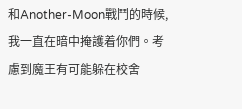和Another-Moon戰鬥的時候,我一直在暗中掩護着你們。考慮到魔王有可能躲在校舍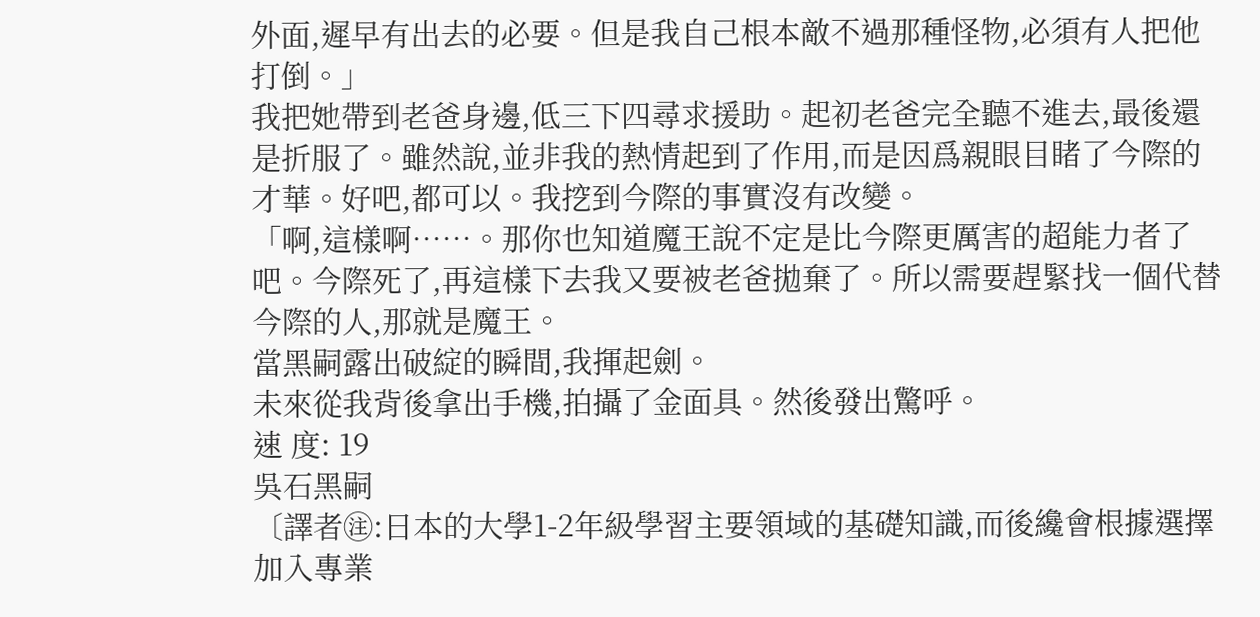外面,遲早有出去的必要。但是我自己根本敵不過那種怪物,必須有人把他打倒。」
我把她帶到老爸身邊,低三下四尋求援助。起初老爸完全聽不進去,最後還是折服了。雖然說,並非我的熱情起到了作用,而是因爲親眼目睹了今際的才華。好吧,都可以。我挖到今際的事實沒有改變。
「啊,這樣啊……。那你也知道魔王說不定是比今際更厲害的超能力者了吧。今際死了,再這樣下去我又要被老爸拋棄了。所以需要趕緊找一個代替今際的人,那就是魔王。
當黑嗣露出破綻的瞬間,我揮起劍。
未來從我背後拿出手機,拍攝了金面具。然後發出驚呼。
速 度: 19
吳石黑嗣
〔譯者㊟:日本的大學1-2年級學習主要領域的基礎知識,而後纔會根據選擇加入專業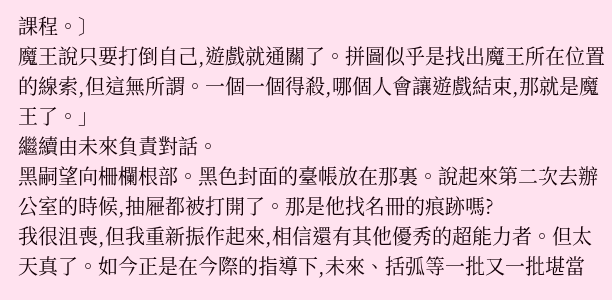課程。〕
魔王說只要打倒自己,遊戲就通關了。拼圖似乎是找出魔王所在位置的線索,但這無所謂。一個一個得殺,哪個人會讓遊戲結束,那就是魔王了。」
繼續由未來負責對話。
黑嗣望向柵欄根部。黑色封面的臺帳放在那裏。說起來第二次去辦公室的時候,抽屜都被打開了。那是他找名冊的痕跡嗎?
我很沮喪,但我重新振作起來,相信還有其他優秀的超能力者。但太天真了。如今正是在今際的指導下,未來、括弧等一批又一批堪當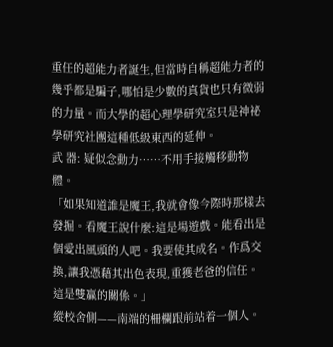重任的超能力者誕生,但當時自稱超能力者的幾乎都是騙子,哪怕是少數的真貨也只有微弱的力量。而大學的超心理學研究室只是神祕學研究社團這種低級東西的延伸。
武 器: 疑似念動力……不用手接觸移動物體。
「如果知道誰是魔王,我就會像今際時那樣去發掘。看魔王說什麼:這是場遊戲。能看出是個愛出風頭的人吧。我要使其成名。作爲交換,讓我憑藉其出色表現,重獲老爸的信任。這是雙贏的關係。」
縱校舍側——南端的柵欄跟前站着一個人。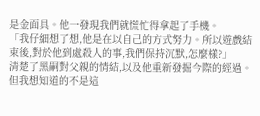是金面具。他一發現我們就慌忙得拿起了手機。
「我仔細想了想,他是在以自己的方式努力。所以遊戲結束後,對於他到處殺人的事,我們保持沉默,怎麼樣?」
清楚了黑嗣對父親的情結,以及他重新發掘今際的經過。但我想知道的不是這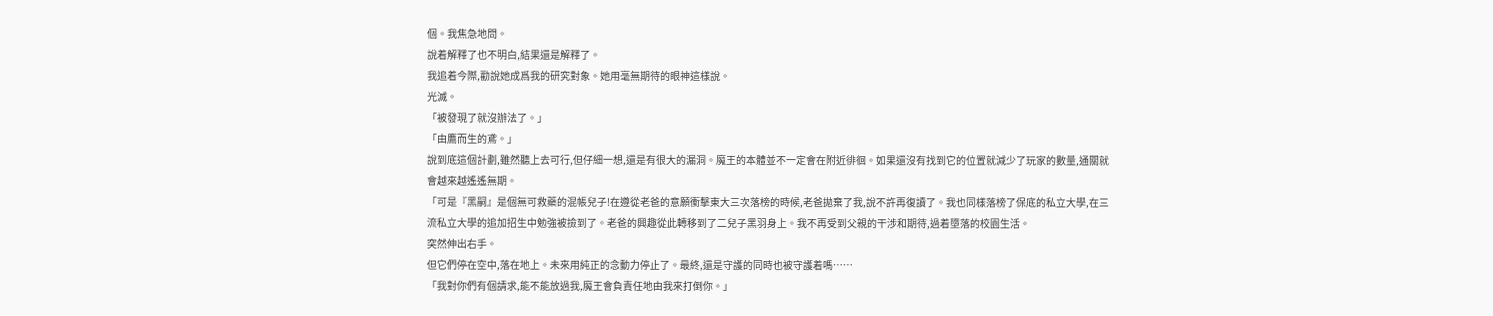個。我焦急地問。
說着解釋了也不明白,結果還是解釋了。
我追着今際,勸說她成爲我的研究對象。她用毫無期待的眼神這樣說。
光滅。
「被發現了就沒辦法了。」
「由鷹而生的鳶。」
說到底這個計劃,雖然聽上去可行,但仔細一想,還是有很大的漏洞。魔王的本體並不一定會在附近徘徊。如果還沒有找到它的位置就減少了玩家的數量,通關就會越來越遙遙無期。
「可是『黑嗣』是個無可救藥的混帳兒子!在遵從老爸的意願衝擊東大三次落榜的時候,老爸拋棄了我,說不許再復讀了。我也同樣落榜了保底的私立大學,在三流私立大學的追加招生中勉強被撿到了。老爸的興趣從此轉移到了二兒子黑羽身上。我不再受到父親的干涉和期待,過着墮落的校園生活。
突然伸出右手。
但它們停在空中,落在地上。未來用純正的念動力停止了。最終,還是守護的同時也被守護着嗎……
「我對你們有個請求,能不能放過我,魔王會負責任地由我來打倒你。」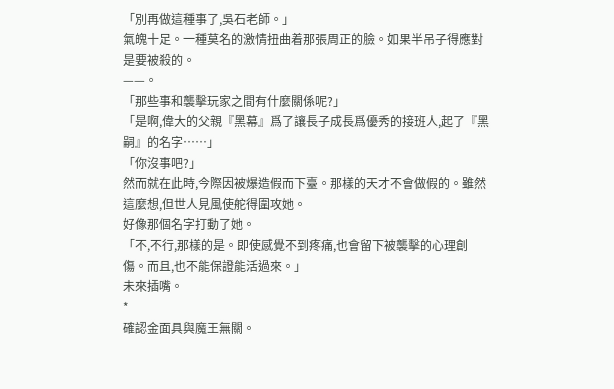「別再做這種事了,吳石老師。」
氣魄十足。一種莫名的激情扭曲着那張周正的臉。如果半吊子得應對是要被殺的。
——。
「那些事和襲擊玩家之間有什麼關係呢?」
「是啊,偉大的父親『黑幕』爲了讓長子成長爲優秀的接班人,起了『黑嗣』的名字……」
「你沒事吧?」
然而就在此時,今際因被爆造假而下臺。那樣的天才不會做假的。雖然這麼想,但世人見風使舵得圍攻她。
好像那個名字打動了她。
「不,不行,那樣的是。即使感覺不到疼痛,也會留下被襲擊的心理創傷。而且,也不能保證能活過來。」
未來插嘴。
*
確認金面具與魔王無關。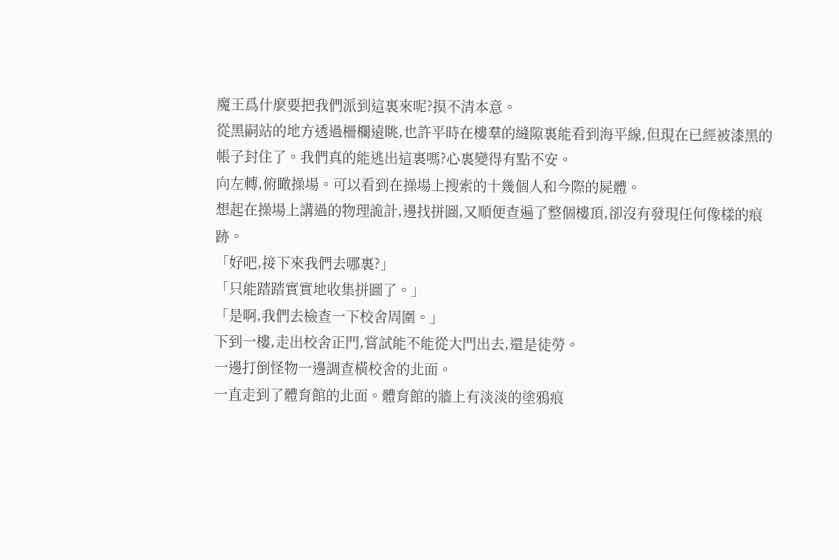魔王爲什麼要把我們派到這裏來呢?摸不清本意。
從黑嗣站的地方透過柵欄遠眺,也許平時在樓羣的縫隙裏能看到海平線,但現在已經被漆黑的帳子封住了。我們真的能逃出這裏嗎?心裏變得有點不安。
向左轉,俯瞰操場。可以看到在操場上搜索的十幾個人和今際的屍體。
想起在操場上講過的物理詭計,邊找拼圖,又順便查遍了整個樓頂,卻沒有發現任何像樣的痕跡。
「好吧,接下來我們去哪裏?」
「只能踏踏實實地收集拼圖了。」
「是啊,我們去檢查一下校舍周圍。」
下到一樓,走出校舍正門,嘗試能不能從大門出去,還是徒勞。
一邊打倒怪物一邊調查橫校舍的北面。
一直走到了體育館的北面。體育館的牆上有淡淡的塗鴉痕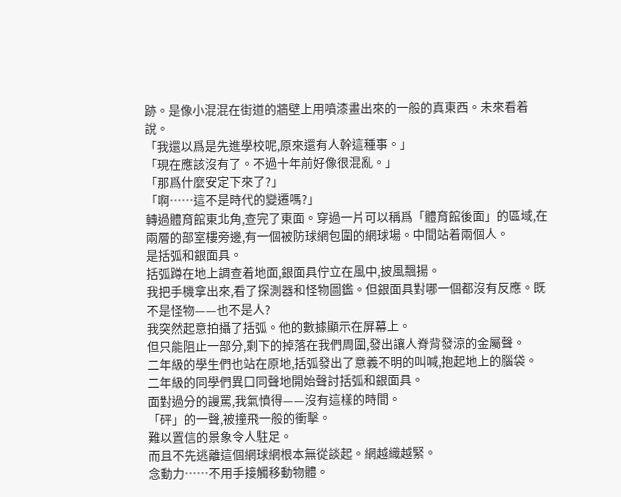跡。是像小混混在街道的牆壁上用噴漆畫出來的一般的真東西。未來看着說。
「我還以爲是先進學校呢,原來還有人幹這種事。」
「現在應該沒有了。不過十年前好像很混亂。」
「那爲什麼安定下來了?」
「啊……這不是時代的變遷嗎?」
轉過體育館東北角,查完了東面。穿過一片可以稱爲「體育館後面」的區域,在兩層的部室樓旁邊,有一個被防球網包圍的網球場。中間站着兩個人。
是括弧和銀面具。
括弧蹲在地上調查着地面,銀面具佇立在風中,披風飄揚。
我把手機拿出來,看了探測器和怪物圖鑑。但銀面具對哪一個都沒有反應。既不是怪物——也不是人?
我突然起意拍攝了括弧。他的數據顯示在屏幕上。
但只能阻止一部分,剩下的掉落在我們周圍,發出讓人脊背發涼的金屬聲。
二年級的學生們也站在原地,括弧發出了意義不明的叫喊,抱起地上的腦袋。
二年級的同學們異口同聲地開始聲討括弧和銀面具。
面對過分的謾罵,我氣憤得——沒有這樣的時間。
「砰」的一聲,被撞飛一般的衝擊。
難以置信的景象令人駐足。
而且不先逃離這個網球網根本無從談起。網越織越緊。
念動力……不用手接觸移動物體。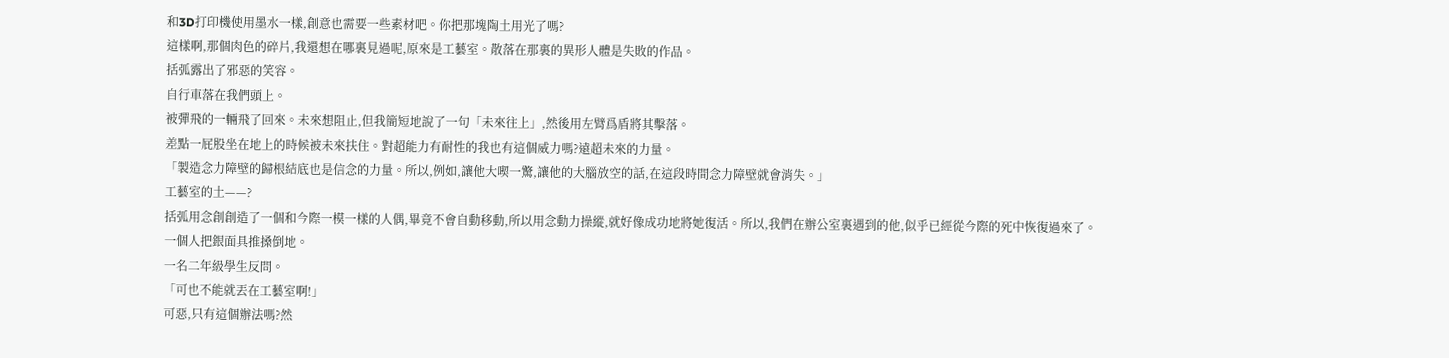和3D打印機使用墨水一樣,創意也需要一些素材吧。你把那塊陶土用光了嗎?
這樣啊,那個肉色的碎片,我還想在哪裏見過呢,原來是工藝室。散落在那裏的異形人體是失敗的作品。
括弧露出了邪惡的笑容。
自行車落在我們頭上。
被彈飛的一輛飛了回來。未來想阻止,但我簡短地說了一句「未來往上」,然後用左臂爲盾將其擊落。
差點一屁股坐在地上的時候被未來扶住。對超能力有耐性的我也有這個威力嗎?遠超未來的力量。
「製造念力障壁的歸根結底也是信念的力量。所以,例如,讓他大喫一驚,讓他的大腦放空的話,在這段時間念力障壁就會消失。」
工藝室的土——?
括弧用念創創造了一個和今際一模一樣的人偶,畢竟不會自動移動,所以用念動力操縱,就好像成功地將她復活。所以,我們在辦公室裏遇到的他,似乎已經從今際的死中恢復過來了。
一個人把銀面具推搡倒地。
一名二年級學生反問。
「可也不能就丟在工藝室啊!」
可惡,只有這個辦法嗎?然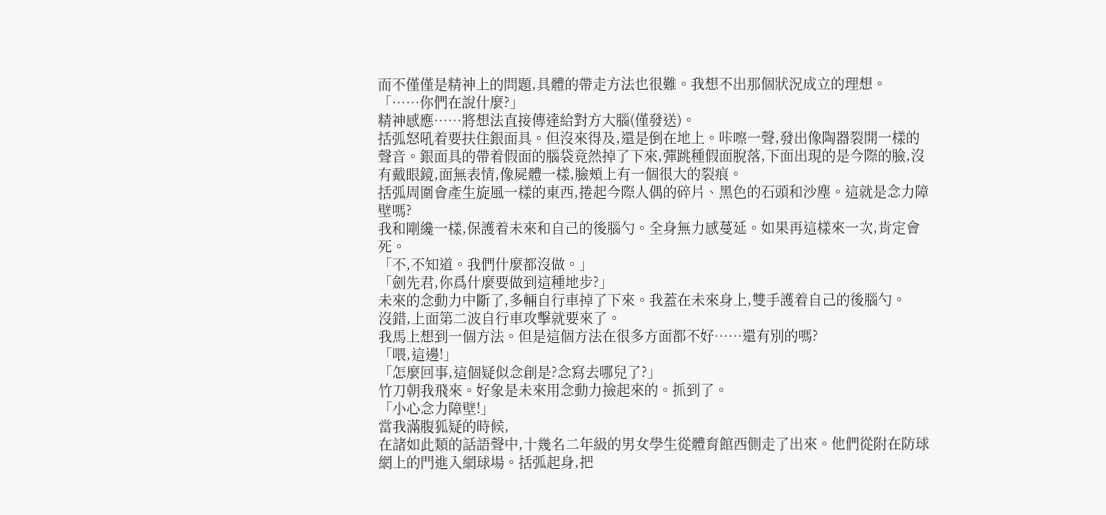而不僅僅是精神上的問題,具體的帶走方法也很難。我想不出那個狀況成立的理想。
「……你們在說什麼?」
精神感應……將想法直接傳達給對方大腦(僅發送)。
括弧怒吼着要扶住銀面具。但沒來得及,還是倒在地上。咔嚓一聲,發出像陶器裂開一樣的聲音。銀面具的帶着假面的腦袋竟然掉了下來,彈跳種假面脫落,下面出現的是今際的臉,沒有戴眼鏡,面無表情,像屍體一樣,臉頰上有一個很大的裂痕。
括弧周圍會產生旋風一樣的東西,捲起今際人偶的碎片、黑色的石頭和沙塵。這就是念力障壁嗎?
我和剛纔一樣,保護着未來和自己的後腦勺。全身無力感蔓延。如果再這樣來一次,肯定會死。
「不,不知道。我們什麼都沒做。」
「劍先君,你爲什麼要做到這種地步?」
未來的念動力中斷了,多輛自行車掉了下來。我蓋在未來身上,雙手護着自己的後腦勺。
沒錯,上面第二波自行車攻擊就要來了。
我馬上想到一個方法。但是這個方法在很多方面都不好……還有別的嗎?
「喂,這邊!」
「怎麼回事,這個疑似念創是?念寫去哪兒了?」
竹刀朝我飛來。好象是未來用念動力撿起來的。抓到了。
「小心念力障壁!」
當我滿腹狐疑的時候,
在諸如此類的話語聲中,十幾名二年級的男女學生從體育館西側走了出來。他們從附在防球網上的門進入網球場。括弧起身,把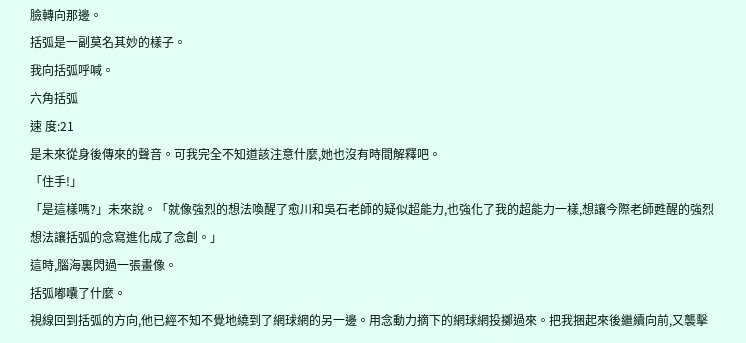臉轉向那邊。
括弧是一副莫名其妙的樣子。
我向括弧呼喊。
六角括弧
速 度:21
是未來從身後傳來的聲音。可我完全不知道該注意什麼,她也沒有時間解釋吧。
「住手!」
「是這樣嗎?」未來說。「就像強烈的想法喚醒了愈川和吳石老師的疑似超能力,也強化了我的超能力一樣,想讓今際老師甦醒的強烈想法讓括弧的念寫進化成了念創。」
這時,腦海裏閃過一張畫像。
括弧嘟囔了什麼。
視線回到括弧的方向,他已經不知不覺地繞到了網球網的另一邊。用念動力摘下的網球網投擲過來。把我捆起來後繼續向前,又襲擊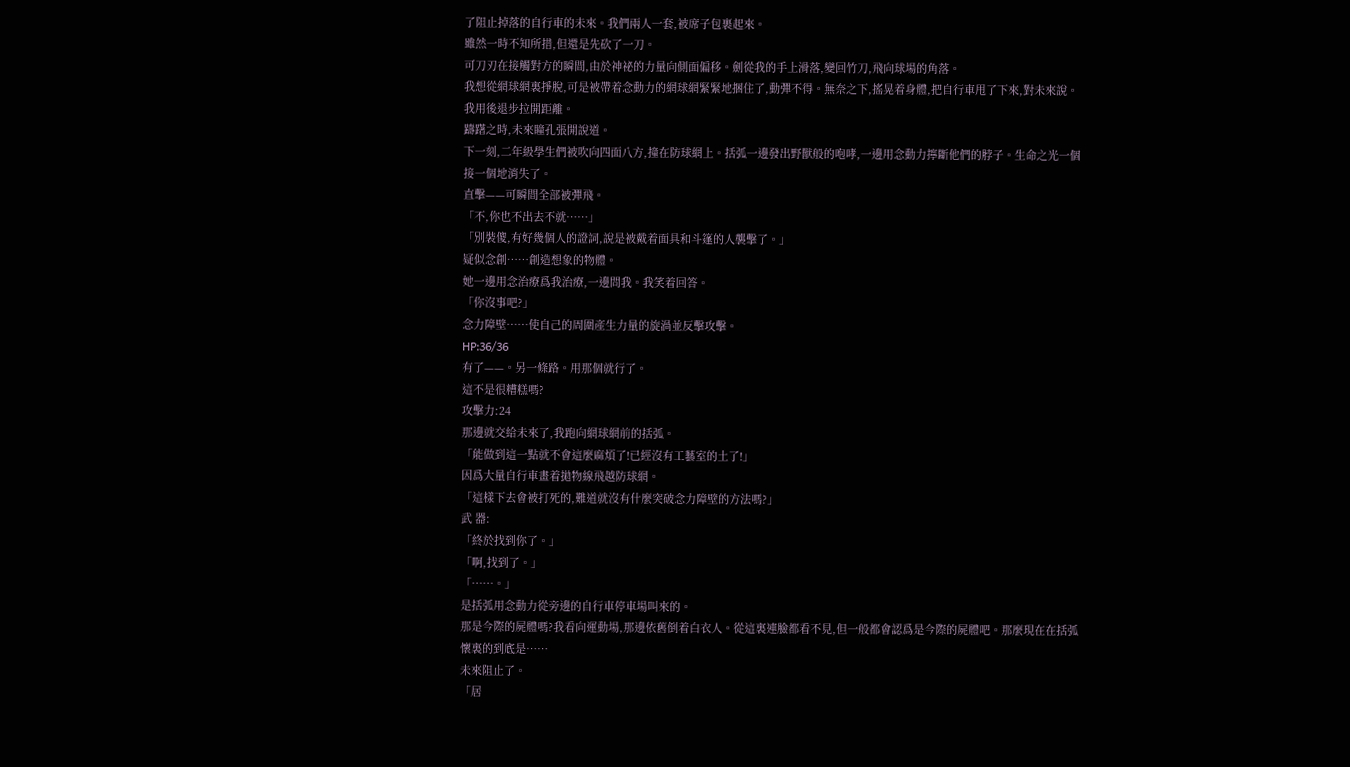了阻止掉落的自行車的未來。我們兩人一套,被席子包裹起來。
雖然一時不知所措,但還是先砍了一刀。
可刀刃在接觸對方的瞬間,由於神祕的力量向側面偏移。劍從我的手上滑落,變回竹刀,飛向球場的角落。
我想從網球網裏掙脫,可是被帶着念動力的網球網緊緊地捆住了,動彈不得。無奈之下,搖晃着身體,把自行車甩了下來,對未來說。
我用後退步拉開距離。
躊躇之時,未來瞳孔張開說道。
下一刻,二年級學生們被吹向四面八方,撞在防球網上。括弧一邊發出野獸般的咆哮,一邊用念動力擰斷他們的脖子。生命之光一個接一個地消失了。
直擊——可瞬間全部被彈飛。
「不,你也不出去不就……」
「別裝傻,有好幾個人的證詞,說是被戴着面具和斗篷的人襲擊了。」
疑似念創……創造想象的物體。
她一邊用念治療爲我治療,一邊問我。我笑着回答。
「你沒事吧?」
念力障壁……使自己的周圍產生力量的旋渦並反擊攻擊。
HP:36/36
有了——。另一條路。用那個就行了。
這不是很糟糕嗎?
攻擊力:24
那邊就交給未來了,我跑向網球網前的括弧。
「能做到這一點就不會這麼麻煩了!已經沒有工藝室的土了!」
因爲大量自行車畫着拋物線飛越防球網。
「這樣下去會被打死的,難道就沒有什麼突破念力障壁的方法嗎?」
武 器:
「終於找到你了。」
「啊,找到了。」
「……。」
是括弧用念動力從旁邊的自行車停車場叫來的。
那是今際的屍體嗎?我看向運動場,那邊依舊倒着白衣人。從這裏連臉都看不見,但一般都會認爲是今際的屍體吧。那麼現在在括弧懷裏的到底是……
未來阻止了。
「居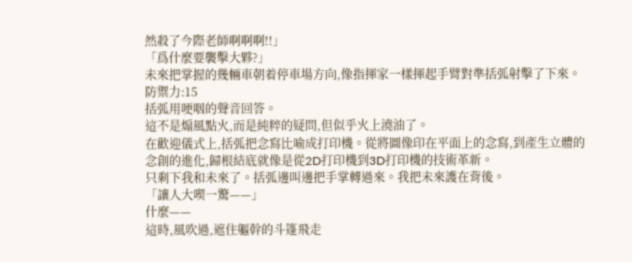然殺了今際老師啊啊啊!!」
「爲什麼要襲擊大夥?」
未來把掌握的幾輛車朝着停車場方向,像指揮家一樣揮起手臂對準括弧射擊了下來。
防禦力:15
括弧用哽咽的聲音回答。
這不是煽風點火,而是純粹的疑問,但似乎火上澆油了。
在歡迎儀式上,括弧把念寫比喻成打印機。從將圖像印在平面上的念寫,到產生立體的念創的進化,歸根結底就像是從2D打印機到3D打印機的技術革新。
只剩下我和未來了。括弧邊叫邊把手掌轉過來。我把未來護在背後。
「讓人大喫一驚——」
什麼——
這時,風吹過,遮住軀幹的斗篷飛走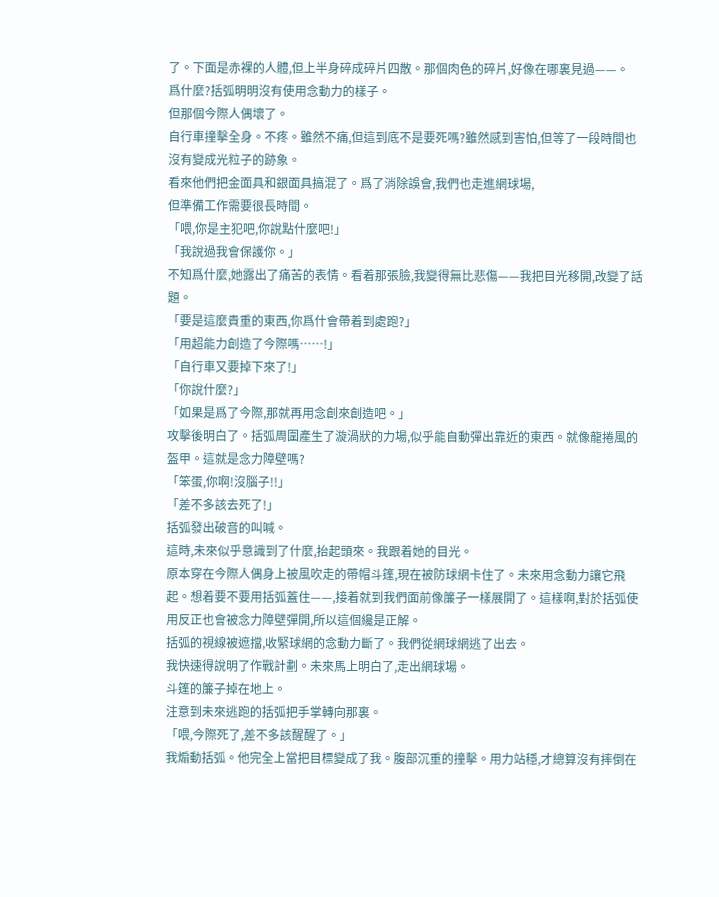了。下面是赤裸的人體,但上半身碎成碎片四散。那個肉色的碎片,好像在哪裏見過——。
爲什麼?括弧明明沒有使用念動力的樣子。
但那個今際人偶壞了。
自行車撞擊全身。不疼。雖然不痛,但這到底不是要死嗎?雖然感到害怕,但等了一段時間也沒有變成光粒子的跡象。
看來他們把金面具和銀面具搞混了。爲了消除誤會,我們也走進網球場,
但準備工作需要很長時間。
「喂,你是主犯吧,你說點什麼吧!」
「我說過我會保護你。」
不知爲什麼,她露出了痛苦的表情。看着那張臉,我變得無比悲傷——我把目光移開,改變了話題。
「要是這麼貴重的東西,你爲什會帶着到處跑?」
「用超能力創造了今際嗎……!」
「自行車又要掉下來了!」
「你說什麼?」
「如果是爲了今際,那就再用念創來創造吧。」
攻擊後明白了。括弧周圍產生了漩渦狀的力場,似乎能自動彈出靠近的東西。就像龍捲風的盔甲。這就是念力障壁嗎?
「笨蛋,你啊!沒腦子!!」
「差不多該去死了!」
括弧發出破音的叫喊。
這時,未來似乎意識到了什麼,抬起頭來。我跟着她的目光。
原本穿在今際人偶身上被風吹走的帶帽斗篷,現在被防球網卡住了。未來用念動力讓它飛起。想着要不要用括弧蓋住——,接着就到我們面前像簾子一樣展開了。這樣啊,對於括弧使用反正也會被念力障壁彈開,所以這個纔是正解。
括弧的視線被遮擋,收緊球網的念動力斷了。我們從網球網逃了出去。
我快速得說明了作戰計劃。未來馬上明白了,走出網球場。
斗篷的簾子掉在地上。
注意到未來逃跑的括弧把手掌轉向那裏。
「喂,今際死了,差不多該醒醒了。」
我煽動括弧。他完全上當把目標變成了我。腹部沉重的撞擊。用力站穩,才總算沒有摔倒在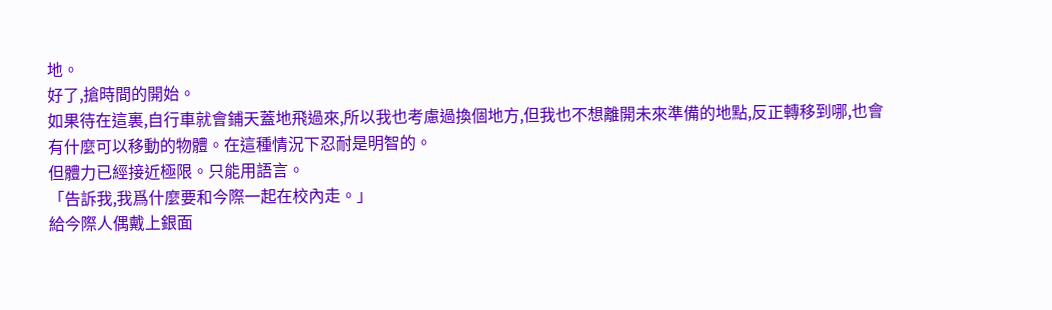地。
好了,搶時間的開始。
如果待在這裏,自行車就會鋪天蓋地飛過來,所以我也考慮過換個地方,但我也不想離開未來準備的地點,反正轉移到哪,也會有什麼可以移動的物體。在這種情況下忍耐是明智的。
但體力已經接近極限。只能用語言。
「告訴我,我爲什麼要和今際一起在校內走。」
給今際人偶戴上銀面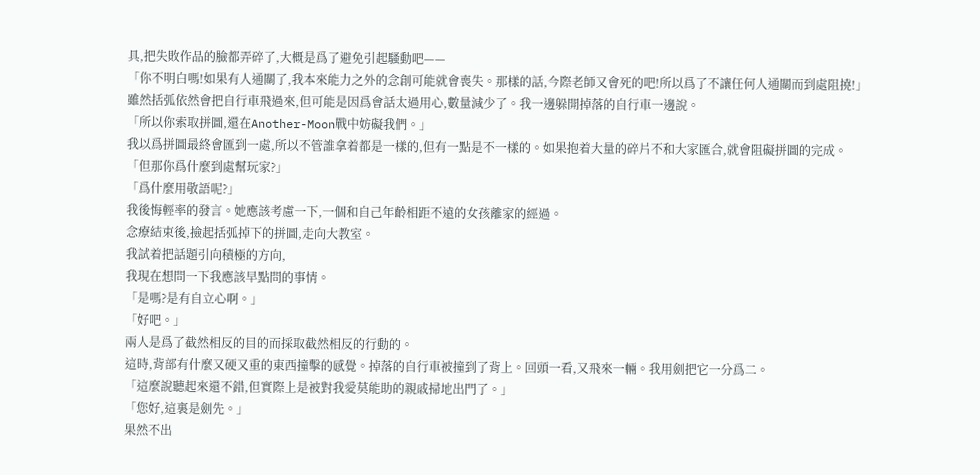具,把失敗作品的臉都弄碎了,大概是爲了避免引起騷動吧——
「你不明白嗎!如果有人通關了,我本來能力之外的念創可能就會喪失。那樣的話,今際老師又會死的吧!所以爲了不讓任何人通關而到處阻撓!」
雖然括弧依然會把自行車飛過來,但可能是因爲會話太過用心,數量減少了。我一邊躲開掉落的自行車一邊說。
「所以你索取拼圖,還在Another-Moon戰中妨礙我們。」
我以爲拼圖最終會匯到一處,所以不管誰拿着都是一樣的,但有一點是不一樣的。如果抱着大量的碎片不和大家匯合,就會阻礙拼圖的完成。
「但那你爲什麼到處幫玩家?」
「爲什麼用敬語呢?」
我後悔輕率的發言。她應該考慮一下,一個和自己年齡相距不遠的女孩離家的經過。
念療結束後,撿起括弧掉下的拼圖,走向大教室。
我試着把話題引向積極的方向,
我現在想問一下我應該早點問的事情。
「是嗎?是有自立心啊。」
「好吧。」
兩人是爲了截然相反的目的而採取截然相反的行動的。
這時,背部有什麼又硬又重的東西撞擊的感覺。掉落的自行車被撞到了背上。回頭一看,又飛來一輛。我用劍把它一分爲二。
「這麼說聽起來還不錯,但實際上是被對我愛莫能助的親戚掃地出門了。」
「您好,這裏是劍先。」
果然不出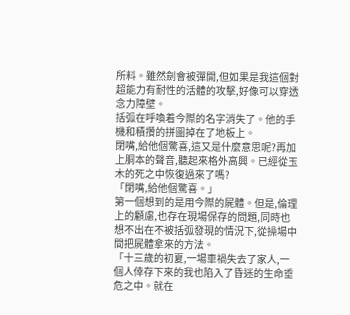所料。雖然劍會被彈開,但如果是我這個對超能力有耐性的活體的攻擊,好像可以穿透念力障壁。
括弧在呼喚着今際的名字消失了。他的手機和積攢的拼圖掉在了地板上。
閉嘴,給他個驚喜,這又是什麼意思呢?再加上胴本的聲音,聽起來格外高興。已經從玉木的死之中恢復過來了嗎?
「閉嘴,給他個驚喜。」
第一個想到的是用今際的屍體。但是,倫理上的顧慮,也存在現場保存的問題,同時也想不出在不被括弧發現的情況下,從操場中間把屍體拿來的方法。
「十三歲的初夏,一場車禍失去了家人,一個人倖存下來的我也陷入了昏迷的生命垂危之中。就在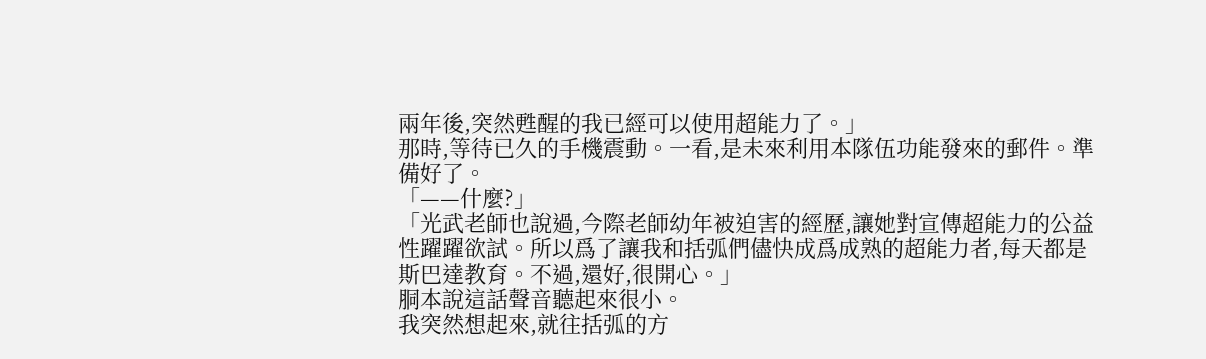兩年後,突然甦醒的我已經可以使用超能力了。」
那時,等待已久的手機震動。一看,是未來利用本隊伍功能發來的郵件。準備好了。
「——什麼?」
「光武老師也說過,今際老師幼年被迫害的經歷,讓她對宣傳超能力的公益性躍躍欲試。所以爲了讓我和括弧們儘快成爲成熟的超能力者,每天都是斯巴達教育。不過,還好,很開心。」
胴本說這話聲音聽起來很小。
我突然想起來,就往括弧的方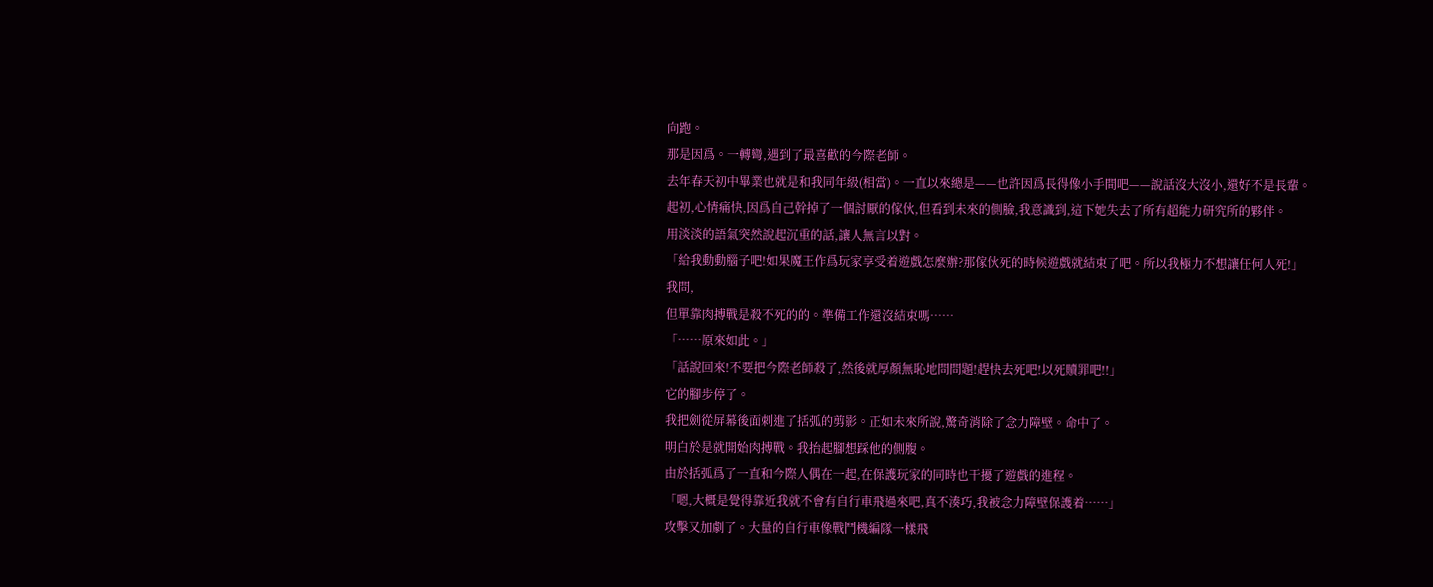向跑。
那是因爲。一轉彎,遇到了最喜歡的今際老師。
去年春天初中畢業也就是和我同年級(相當)。一直以來總是——也許因爲長得像小手間吧——說話沒大沒小,還好不是長輩。
起初,心情痛快,因爲自己幹掉了一個討厭的傢伙,但看到未來的側臉,我意識到,這下她失去了所有超能力研究所的夥伴。
用淡淡的語氣突然說起沉重的話,讓人無言以對。
「給我動動腦子吧!如果魔王作爲玩家享受着遊戲怎麼辦?那傢伙死的時候遊戲就結束了吧。所以我極力不想讓任何人死!」
我問,
但單靠肉搏戰是殺不死的的。準備工作還沒結束嗎……
「……原來如此。」
「話說回來!不要把今際老師殺了,然後就厚顏無恥地問問題!趕快去死吧!以死贖罪吧!!」
它的腳步停了。
我把劍從屏幕後面刺進了括弧的剪影。正如未來所說,驚奇消除了念力障壁。命中了。
明白於是就開始肉搏戰。我抬起腳想踩他的側腹。
由於括弧爲了一直和今際人偶在一起,在保護玩家的同時也干擾了遊戲的進程。
「嗯,大概是覺得靠近我就不會有自行車飛過來吧,真不湊巧,我被念力障壁保護着……」
攻擊又加劇了。大量的自行車像戰鬥機編隊一樣飛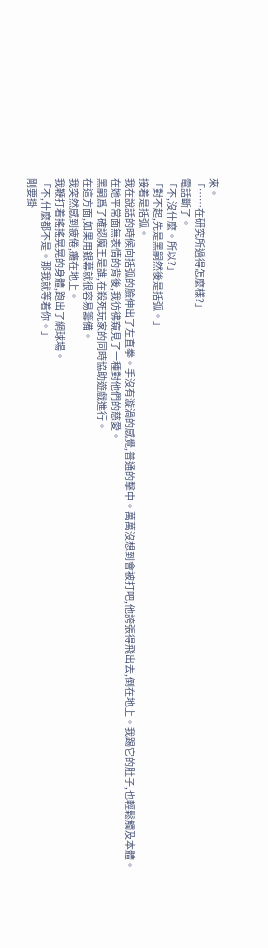來。
「……在研究所過得怎麼樣?」
電話斷了。
「不,沒什麼。所以?」
「對不起,先是黑嗣然後是括弧。」
接着是括弧。
我在說話的時候向括弧的臉伸出了左直拳。手沒有漩渦的感覺,普通的擊中。萬萬沒想到會被打吧,他誇張得飛出去,倒在地上。我踢它的肚子,也輕鬆觸及本體。
在她平常面無表情的背後,我彷彿窺見了一種對他們的慈愛。
黑嗣爲了確認魔王是誰,在殺死玩家的同時協助遊戲進行。
在這方面,如果用銀幕就很容易籌備。
我突然感到疲倦,癱在地上。
我鞭打着搖搖晃晃的身體,跑出了網球場。
「不,什麼都不是。那我就等着你。」
剛要掛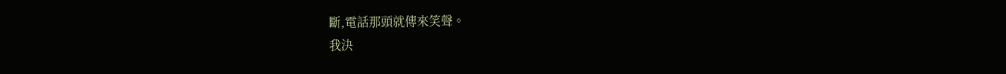斷,電話那頭就傳來笑聲。
我決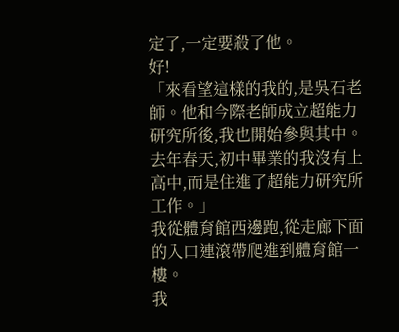定了,一定要殺了他。
好!
「來看望這樣的我的,是吳石老師。他和今際老師成立超能力研究所後,我也開始參與其中。去年春天,初中畢業的我沒有上高中,而是住進了超能力研究所工作。」
我從體育館西邊跑,從走廊下面的入口連滾帶爬進到體育館一樓。
我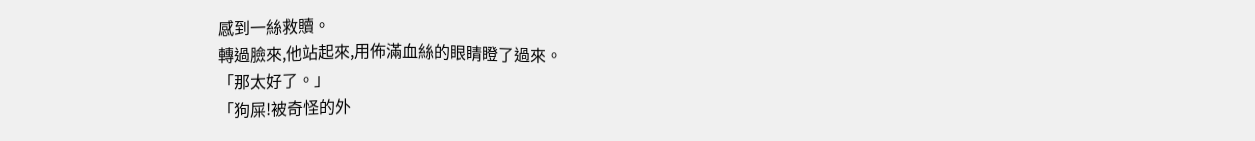感到一絲救贖。
轉過臉來,他站起來,用佈滿血絲的眼睛瞪了過來。
「那太好了。」
「狗屎!被奇怪的外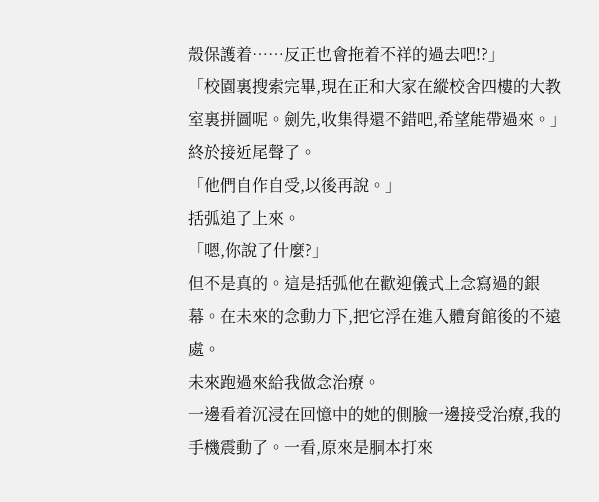殼保護着……反正也會拖着不祥的過去吧!?」
「校園裏搜索完畢,現在正和大家在縱校舍四樓的大教室裏拼圖呢。劍先,收集得還不錯吧,希望能帶過來。」
終於接近尾聲了。
「他們自作自受,以後再說。」
括弧追了上來。
「嗯,你說了什麼?」
但不是真的。這是括弧他在歡迎儀式上念寫過的銀幕。在未來的念動力下,把它浮在進入體育館後的不遠處。
未來跑過來給我做念治療。
一邊看着沉浸在回憶中的她的側臉一邊接受治療,我的手機震動了。一看,原來是胴本打來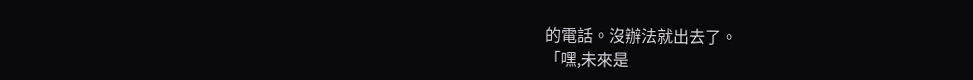的電話。沒辦法就出去了。
「嘿,未來是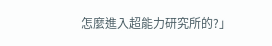怎麼進入超能力研究所的?」